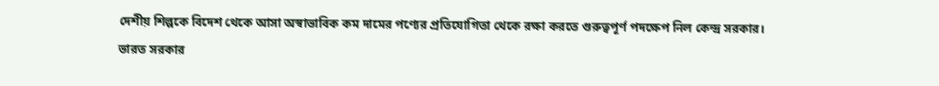দেশীয় শিল্পকে বিদেশ থেকে আসা অস্বাভাবিক কম দামের পণ্যের প্রতিযোগিতা থেকে রক্ষা করতে গুরুত্বপূর্ণ পদক্ষেপ নিল কেন্দ্র সরকার। ভারত সরকার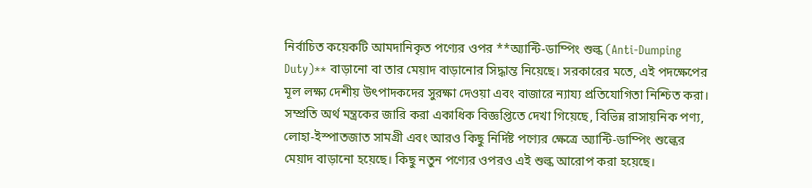নির্বাচিত কয়েকটি আমদানিকৃত পণ্যের ওপর **অ্যান্টি-ডাম্পিং শুল্ক (Anti-Dumping Duty)** বাড়ানো বা তার মেয়াদ বাড়ানোর সিদ্ধান্ত নিয়েছে। সরকারের মতে, এই পদক্ষেপের মূল লক্ষ্য দেশীয় উৎপাদকদের সুরক্ষা দেওয়া এবং বাজারে ন্যায্য প্রতিযোগিতা নিশ্চিত করা।
সম্প্রতি অর্থ মন্ত্রকের জারি করা একাধিক বিজ্ঞপ্তিতে দেখা গিয়েছে, বিভিন্ন রাসায়নিক পণ্য, লোহা-ইস্পাতজাত সামগ্রী এবং আরও কিছু নির্দিষ্ট পণ্যের ক্ষেত্রে অ্যান্টি-ডাম্পিং শুল্কের মেয়াদ বাড়ানো হয়েছে। কিছু নতুন পণ্যের ওপরও এই শুল্ক আরোপ করা হয়েছে।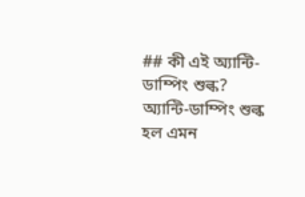## কী এই অ্যান্টি-ডাম্পিং শুল্ক?
অ্যান্টি-ডাম্পিং শুল্ক হল এমন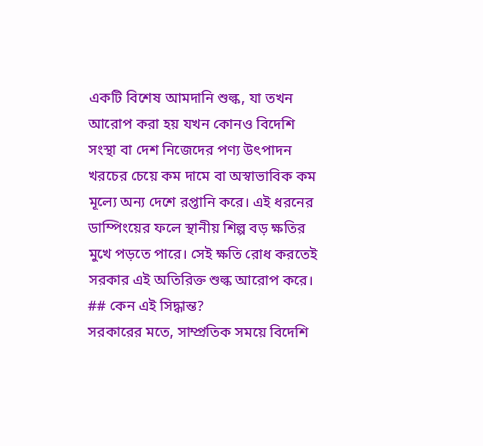একটি বিশেষ আমদানি শুল্ক, যা তখন আরোপ করা হয় যখন কোনও বিদেশি সংস্থা বা দেশ নিজেদের পণ্য উৎপাদন খরচের চেয়ে কম দামে বা অস্বাভাবিক কম মূল্যে অন্য দেশে রপ্তানি করে। এই ধরনের ডাম্পিংয়ের ফলে স্থানীয় শিল্প বড় ক্ষতির মুখে পড়তে পারে। সেই ক্ষতি রোধ করতেই সরকার এই অতিরিক্ত শুল্ক আরোপ করে।
## কেন এই সিদ্ধান্ত?
সরকারের মতে, সাম্প্রতিক সময়ে বিদেশি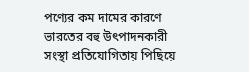পণ্যের কম দামের কারণে ভারতের বহু উৎপাদনকারী সংস্থা প্রতিযোগিতায় পিছিয়ে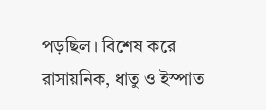পড়ছিল। বিশেষ করে রাসায়নিক, ধাতু ও ইস্পাত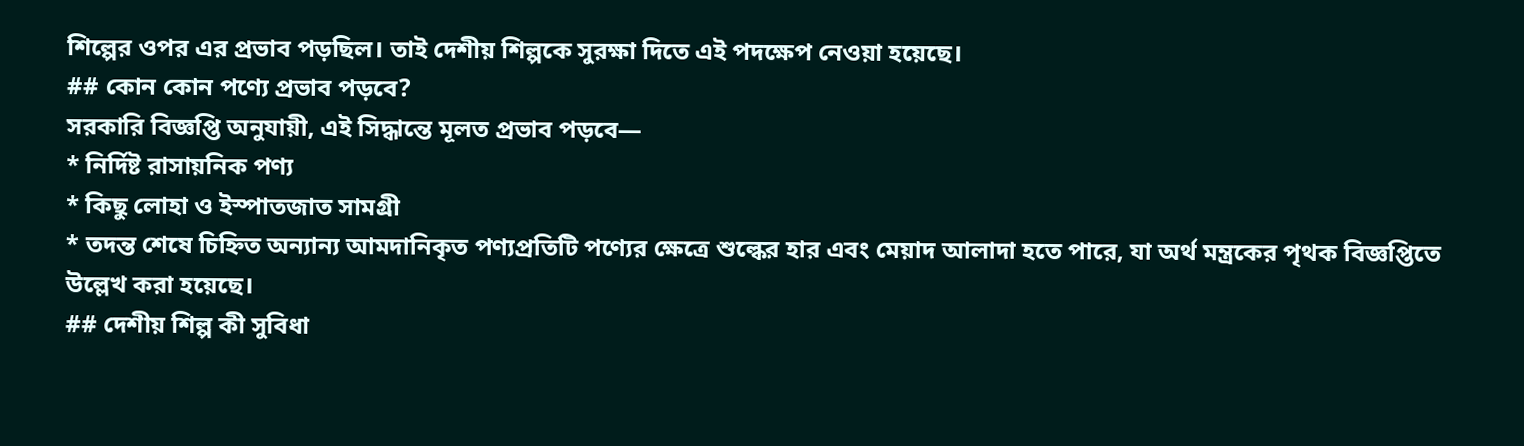শিল্পের ওপর এর প্রভাব পড়ছিল। তাই দেশীয় শিল্পকে সুরক্ষা দিতে এই পদক্ষেপ নেওয়া হয়েছে।
## কোন কোন পণ্যে প্রভাব পড়বে?
সরকারি বিজ্ঞপ্তি অনুযায়ী, এই সিদ্ধান্তে মূলত প্রভাব পড়বে—
* নির্দিষ্ট রাসায়নিক পণ্য
* কিছু লোহা ও ইস্পাতজাত সামগ্রী
* তদন্ত শেষে চিহ্নিত অন্যান্য আমদানিকৃত পণ্যপ্রতিটি পণ্যের ক্ষেত্রে শুল্কের হার এবং মেয়াদ আলাদা হতে পারে, যা অর্থ মন্ত্রকের পৃথক বিজ্ঞপ্তিতে উল্লেখ করা হয়েছে।
## দেশীয় শিল্প কী সুবিধা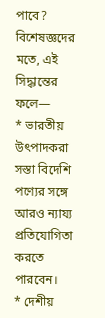পাবে?
বিশেষজ্ঞদের মতে, এই সিদ্ধান্তের ফলে—
* ভারতীয় উৎপাদকরা সস্তা বিদেশি পণ্যের সঙ্গে আরও ন্যায্য প্রতিযোগিতা করতে পারবেন।
* দেশীয়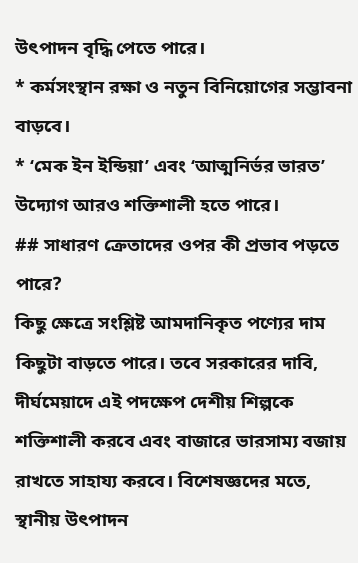উৎপাদন বৃদ্ধি পেতে পারে।
* কর্মসংস্থান রক্ষা ও নতুন বিনিয়োগের সম্ভাবনা বাড়বে।
* ‘মেক ইন ইন্ডিয়া’ এবং ‘আত্মনির্ভর ভারত’ উদ্যোগ আরও শক্তিশালী হতে পারে।
## সাধারণ ক্রেতাদের ওপর কী প্রভাব পড়তে পারে?
কিছু ক্ষেত্রে সংশ্লিষ্ট আমদানিকৃত পণ্যের দাম কিছুটা বাড়তে পারে। তবে সরকারের দাবি, দীর্ঘমেয়াদে এই পদক্ষেপ দেশীয় শিল্পকে শক্তিশালী করবে এবং বাজারে ভারসাম্য বজায় রাখতে সাহায্য করবে। বিশেষজ্ঞদের মতে, স্থানীয় উৎপাদন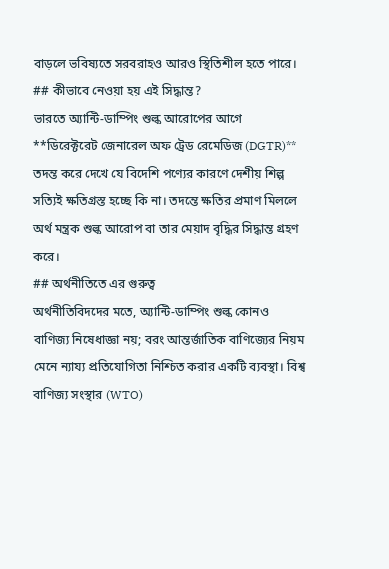বাড়লে ভবিষ্যতে সরবরাহও আরও স্থিতিশীল হতে পারে।
## কীভাবে নেওয়া হয় এই সিদ্ধান্ত?
ভারতে অ্যান্টি-ডাম্পিং শুল্ক আরোপের আগে **ডিরেক্টরেট জেনারেল অফ ট্রেড রেমেডিজ (DGTR)** তদন্ত করে দেখে যে বিদেশি পণ্যের কারণে দেশীয় শিল্প সত্যিই ক্ষতিগ্রস্ত হচ্ছে কি না। তদন্তে ক্ষতির প্রমাণ মিললে অর্থ মন্ত্রক শুল্ক আরোপ বা তার মেয়াদ বৃদ্ধির সিদ্ধান্ত গ্রহণ করে।
## অর্থনীতিতে এর গুরুত্ব
অর্থনীতিবিদদের মতে, অ্যান্টি-ডাম্পিং শুল্ক কোনও বাণিজ্য নিষেধাজ্ঞা নয়; বরং আন্তর্জাতিক বাণিজ্যের নিয়ম মেনে ন্যায্য প্রতিযোগিতা নিশ্চিত করার একটি ব্যবস্থা। বিশ্ব বাণিজ্য সংস্থার (WTO)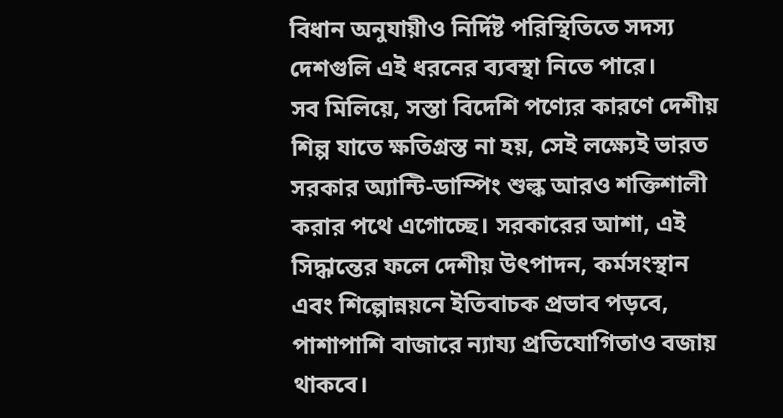বিধান অনুযায়ীও নির্দিষ্ট পরিস্থিতিতে সদস্য দেশগুলি এই ধরনের ব্যবস্থা নিতে পারে।
সব মিলিয়ে, সস্তা বিদেশি পণ্যের কারণে দেশীয় শিল্প যাতে ক্ষতিগ্রস্ত না হয়, সেই লক্ষ্যেই ভারত সরকার অ্যান্টি-ডাম্পিং শুল্ক আরও শক্তিশালী করার পথে এগোচ্ছে। সরকারের আশা, এই সিদ্ধান্তের ফলে দেশীয় উৎপাদন, কর্মসংস্থান এবং শিল্পোন্নয়নে ইতিবাচক প্রভাব পড়বে, পাশাপাশি বাজারে ন্যায্য প্রতিযোগিতাও বজায় থাকবে।